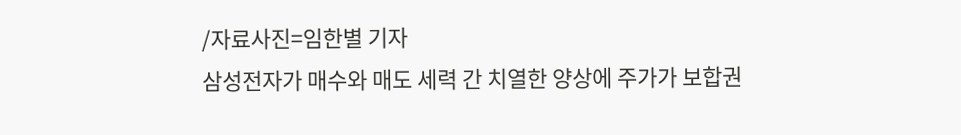/자료사진=임한별 기자
삼성전자가 매수와 매도 세력 간 치열한 양상에 주가가 보합권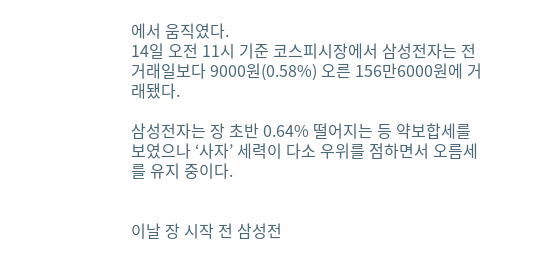에서 움직였다.
14일 오전 11시 기준 코스피시장에서 삼성전자는 전 거래일보다 9000원(0.58%) 오른 156만6000원에 거래됐다.

삼성전자는 장 초반 0.64% 떨어지는 등 약보합세를 보였으나 ‘사자’ 세력이 다소 우위를 점하면서 오름세를 유지 중이다.


이날 장 시작 전 삼성전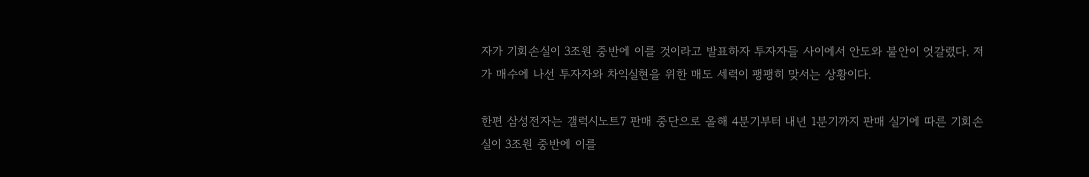자가 기회손실이 3조원 중반에 이를 것이라고 발표하자 투자자들 사이에서 안도와 불안이 엇갈렸다. 저가 매수에 나선 투자자와 차익실현을 위한 매도 세력이 팽팽히 맞서는 상황이다.

한편 삼성전자는 갤럭시노트7 판매 중단으로 올해 4분기부터 내년 1분기까지 판매 실기에 따른 기회손실이 3조원 중반에 이를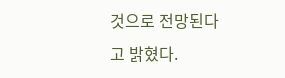것으로 전망된다고 밝혔다.